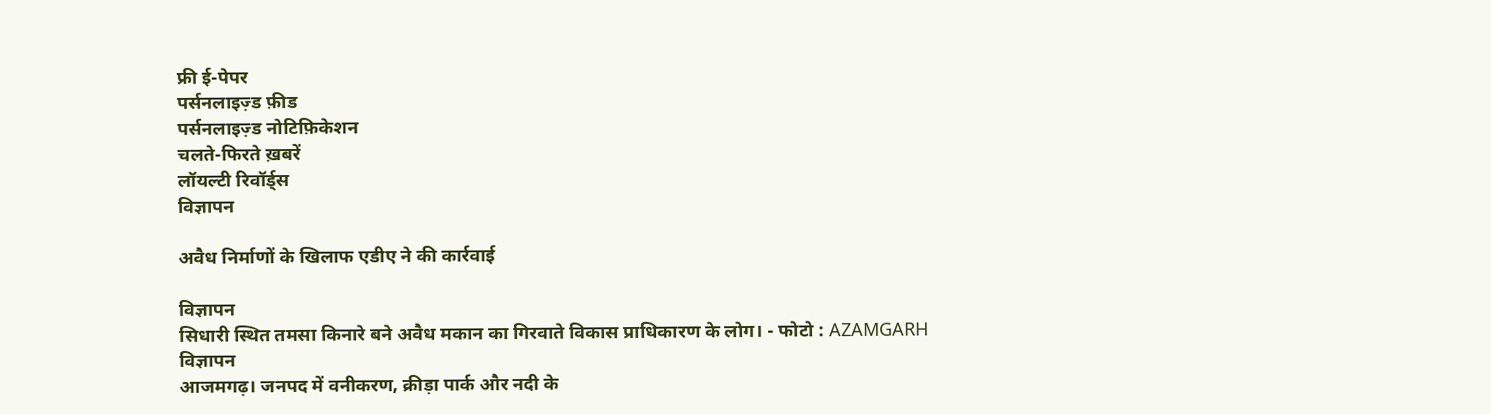फ्री ई-पेपर
पर्सनलाइज़्ड फ़ीड
पर्सनलाइज़्ड नोटिफ़िकेशन
चलते-फिरते ख़बरें
लॉयल्टी रिवॉर्ड्स
विज्ञापन

अवैध निर्माणों के खिलाफ एडीए ने की कार्रवाई

विज्ञापन
सिधारी स्थित तमसा किनारे बने अवैध मकान का गिरवाते विकास प्राधिकारण के लोग। - फोटो : AZAMGARH
विज्ञापन
आजमगढ़। जनपद में वनीकरण, क्रीड़ा पार्क और नदी के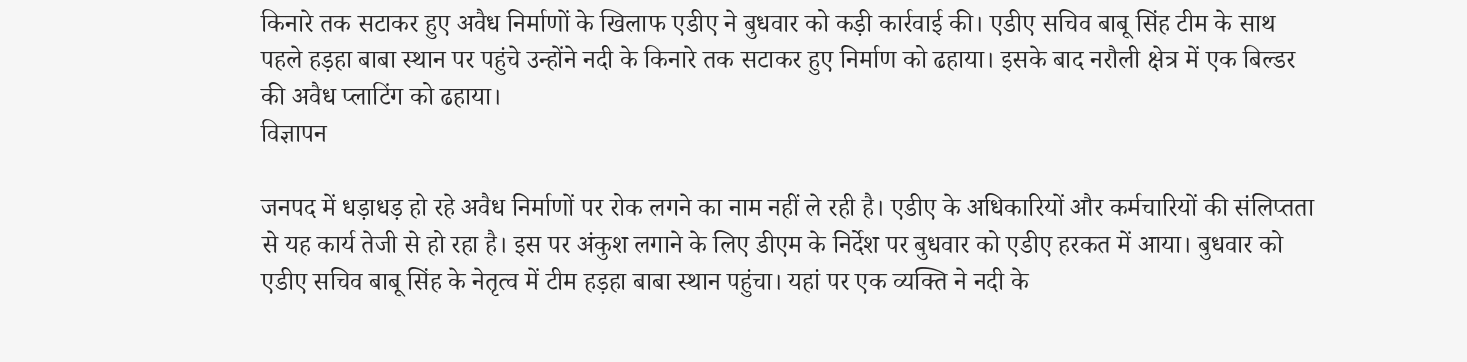किनारे तक सटाकर हुए अवैध निर्माणों के खिलाफ एडीए ने बुधवार को कड़ी कार्रवाई की। एडीए सचिव बाबू सिंह टीम के साथ पहले हड़हा बाबा स्थान पर पहुंचे उन्होंने नदी के किनारे तक सटाकर हुए निर्माण को ढहाया। इसके बाद नरौली क्षेत्र में एक बिल्डर की अवैध प्लाटिंग को ढहाया।
विज्ञापन

जनपद में धड़ाधड़ हो रहे अवैध निर्माणों पर रोक लगने का नाम नहीं ले रही है। एडीए के अधिकारियों और कर्मचारियों की संलिप्तता से यह कार्य तेजी से हो रहा है। इस पर अंकुश लगाने के लिए डीएम के निर्देश पर बुधवार को एडीए हरकत में आया। बुधवार को एडीए सचिव बाबू सिंह के नेतृत्व में टीम हड़हा बाबा स्थान पहुंचा। यहां पर एक व्यक्ति ने नदी के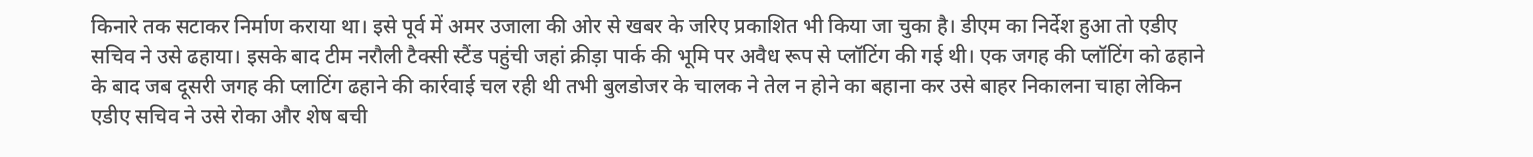किनारे तक सटाकर निर्माण कराया था। इसे पूर्व में अमर उजाला की ओर से खबर के जरिए प्रकाशित भी किया जा चुका है। डीएम का निर्देश हुआ तो एडीए सचिव ने उसे ढहाया। इसके बाद टीम नरौली टैक्सी स्टैंड पहुंची जहां क्रीड़ा पार्क की भूमि पर अवैध रूप से प्लॉटिंग की गई थी। एक जगह की प्लॉटिंग को ढहाने के बाद जब दूसरी जगह की प्लाटिंग ढहाने की कार्रवाई चल रही थी तभी बुलडोजर के चालक ने तेल न होने का बहाना कर उसे बाहर निकालना चाहा लेकिन एडीए सचिव ने उसे रोका और शेष बची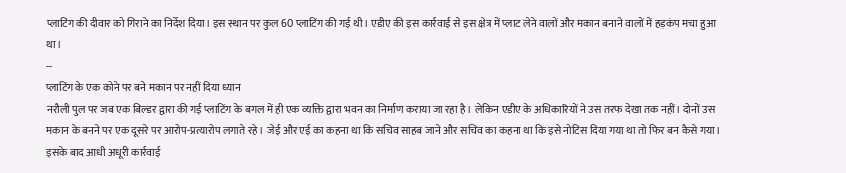प्लाटिंग की दीवार को गिराने का निर्देश दिया। इस स्थान पर कुल 60 प्लाटिंग की गई थी। एडीए की इस कार्रवाई से इस क्षेत्र में प्लाट लेने वालों और मकान बनाने वालों में हड़कंप मचा हुआ था।
--
प्लाटिंग के एक कोने पर बने मकान पर नहीं दिया ध्यान
नरौली पुल पर जब एक बिल्डर द्वारा की गई प्लाटिंग के बगल में ही एक व्यक्ति द्वारा भवन का निर्माण कराया जा रहा है। लेकिन एडीए के अधिकारियों ने उस तरफ देखा तक नहीं। दोनों उस मकान के बनने पर एक दूसरे पर आरोप-प्रत्यारोप लगाते रहे। जेई और एई का कहना था कि सचिव साहब जाने और सचिव का कहना था कि इसे नोटिस दिया गया था तो फिर बन कैसे गया। इसके बाद आधी अधूरी कार्रवाई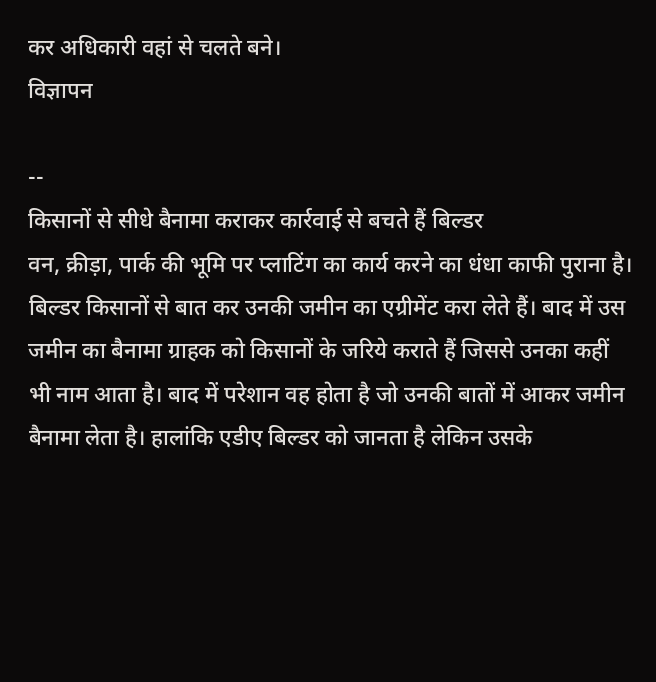कर अधिकारी वहां से चलते बने।
विज्ञापन

--
किसानों से सीधे बैनामा कराकर कार्रवाई से बचते हैं बिल्डर
वन, क्रीड़ा, पार्क की भूमि पर प्लाटिंग का कार्य करने का धंधा काफी पुराना है। बिल्डर किसानों से बात कर उनकी जमीन का एग्रीमेंट करा लेते हैं। बाद में उस जमीन का बैनामा ग्राहक को किसानों के जरिये कराते हैं जिससे उनका कहीं भी नाम आता है। बाद में परेशान वह होता है जो उनकी बातों में आकर जमीन बैनामा लेता है। हालांकि एडीए बिल्डर को जानता है लेकिन उसके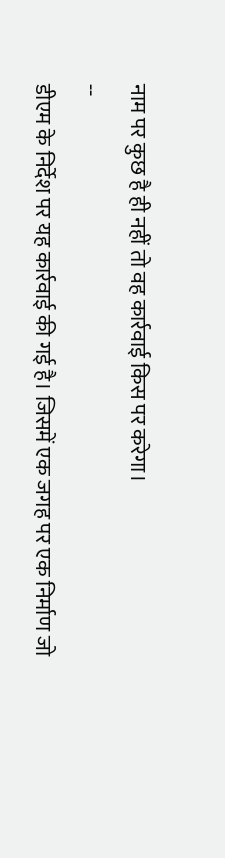नाम पर कुछ है ही नहीं तो वह कार्रवाई किस पर करेगा।
--
डीएम के निर्देश पर यह कार्रवाई की गई है। जिसमें एक जगह पर एक निर्माण जो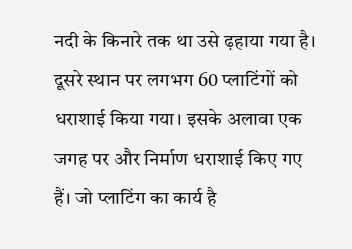नदी के किनारे तक था उसे ढ़हाया गया है। दूसरे स्थान पर लगभग 60 प्लाटिंगों को धराशाई किया गया। इसके अलावा एक जगह पर और निर्माण धराशाई किए गए हैं। जो प्लाटिंग का कार्य है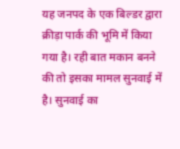यह जनपद के एक बिल्डर द्वारा क्रीड़ा पार्क की भूमि में किया गया है। रही बात मकान बनने की तो इसका मामल सुनवाई में है। सुनवाई का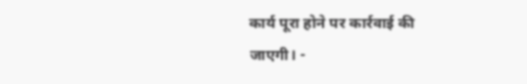कार्य पूरा होने पर कार्रवाई की जाएगी। -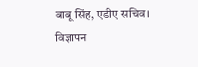बाबू सिंह, एडीए सचिव।
विज्ञापन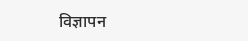विज्ञापन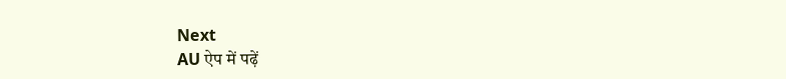Next
AU ऐप में पढ़ें